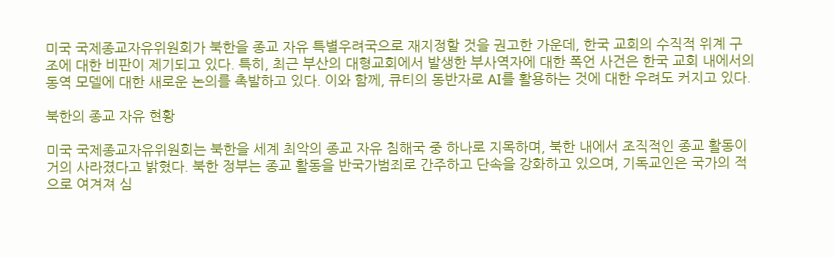미국 국제종교자유위원회가 북한을 종교 자유 특별우려국으로 재지정할 것을 권고한 가운데, 한국 교회의 수직적 위계 구조에 대한 비판이 제기되고 있다. 특히, 최근 부산의 대형교회에서 발생한 부사역자에 대한 폭언 사건은 한국 교회 내에서의 동역 모델에 대한 새로운 논의를 촉발하고 있다. 이와 함께, 큐티의 동반자로 AI를 활용하는 것에 대한 우려도 커지고 있다.

북한의 종교 자유 현황

미국 국제종교자유위원회는 북한을 세계 최악의 종교 자유 침해국 중 하나로 지목하며, 북한 내에서 조직적인 종교 활동이 거의 사라졌다고 밝혔다. 북한 정부는 종교 활동을 반국가범죄로 간주하고 단속을 강화하고 있으며, 기독교인은 국가의 적으로 여겨져 심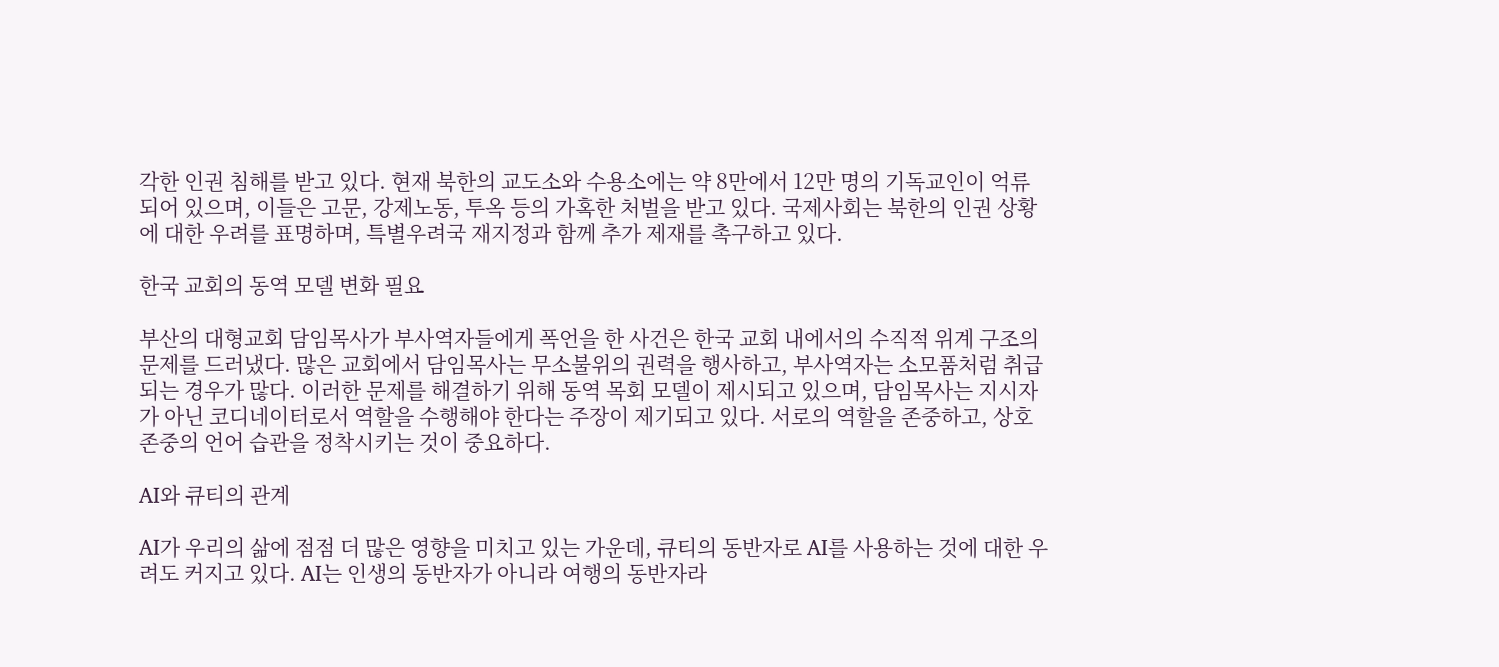각한 인권 침해를 받고 있다. 현재 북한의 교도소와 수용소에는 약 8만에서 12만 명의 기독교인이 억류되어 있으며, 이들은 고문, 강제노동, 투옥 등의 가혹한 처벌을 받고 있다. 국제사회는 북한의 인권 상황에 대한 우려를 표명하며, 특별우려국 재지정과 함께 추가 제재를 촉구하고 있다.

한국 교회의 동역 모델 변화 필요

부산의 대형교회 담임목사가 부사역자들에게 폭언을 한 사건은 한국 교회 내에서의 수직적 위계 구조의 문제를 드러냈다. 많은 교회에서 담임목사는 무소불위의 권력을 행사하고, 부사역자는 소모품처럼 취급되는 경우가 많다. 이러한 문제를 해결하기 위해 동역 목회 모델이 제시되고 있으며, 담임목사는 지시자가 아닌 코디네이터로서 역할을 수행해야 한다는 주장이 제기되고 있다. 서로의 역할을 존중하고, 상호 존중의 언어 습관을 정착시키는 것이 중요하다.

AI와 큐티의 관계

AI가 우리의 삶에 점점 더 많은 영향을 미치고 있는 가운데, 큐티의 동반자로 AI를 사용하는 것에 대한 우려도 커지고 있다. AI는 인생의 동반자가 아니라 여행의 동반자라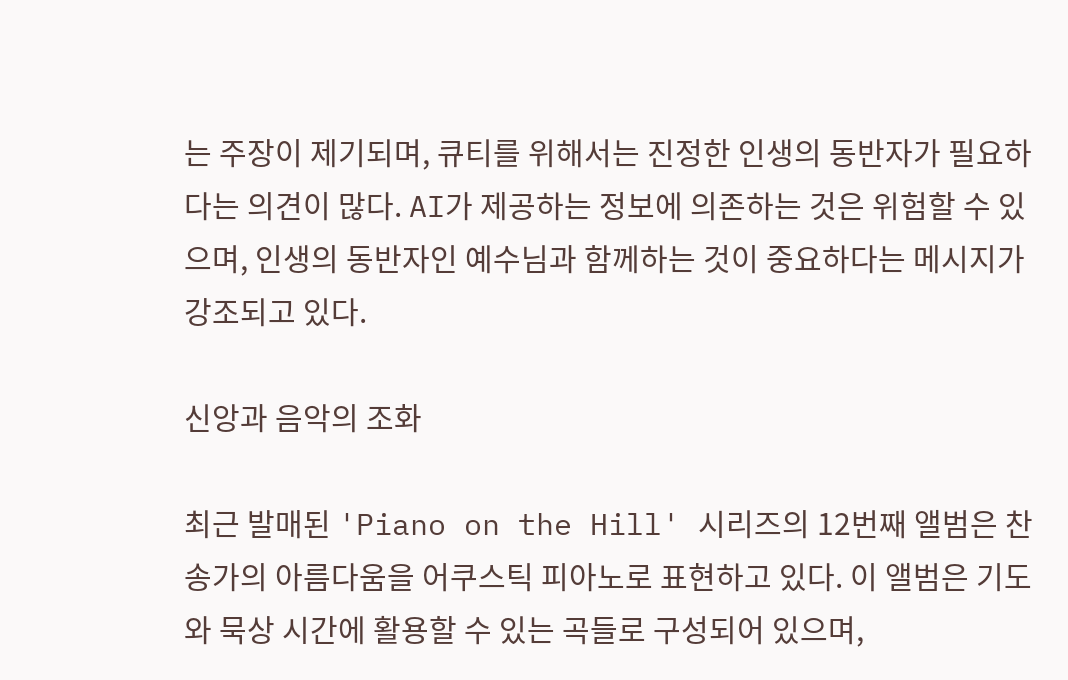는 주장이 제기되며, 큐티를 위해서는 진정한 인생의 동반자가 필요하다는 의견이 많다. AI가 제공하는 정보에 의존하는 것은 위험할 수 있으며, 인생의 동반자인 예수님과 함께하는 것이 중요하다는 메시지가 강조되고 있다.

신앙과 음악의 조화

최근 발매된 'Piano on the Hill' 시리즈의 12번째 앨범은 찬송가의 아름다움을 어쿠스틱 피아노로 표현하고 있다. 이 앨범은 기도와 묵상 시간에 활용할 수 있는 곡들로 구성되어 있으며,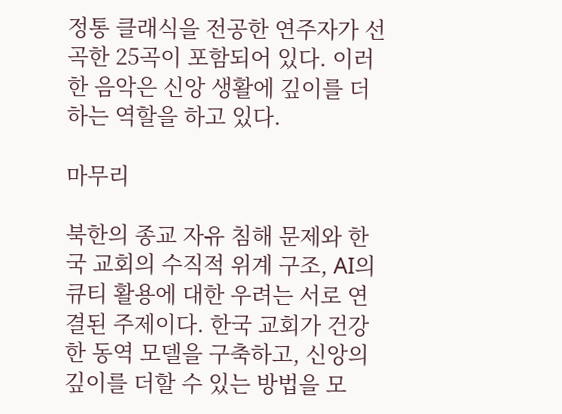정통 클래식을 전공한 연주자가 선곡한 25곡이 포함되어 있다. 이러한 음악은 신앙 생활에 깊이를 더하는 역할을 하고 있다.

마무리

북한의 종교 자유 침해 문제와 한국 교회의 수직적 위계 구조, AI의 큐티 활용에 대한 우려는 서로 연결된 주제이다. 한국 교회가 건강한 동역 모델을 구축하고, 신앙의 깊이를 더할 수 있는 방법을 모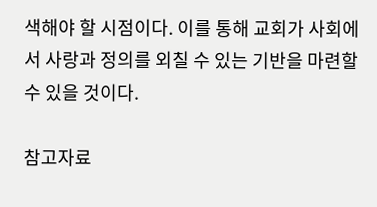색해야 할 시점이다. 이를 통해 교회가 사회에서 사랑과 정의를 외칠 수 있는 기반을 마련할 수 있을 것이다.

참고자료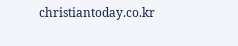christiantoday.co.kr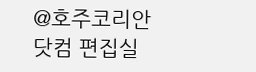@호주코리안닷컴 편집실